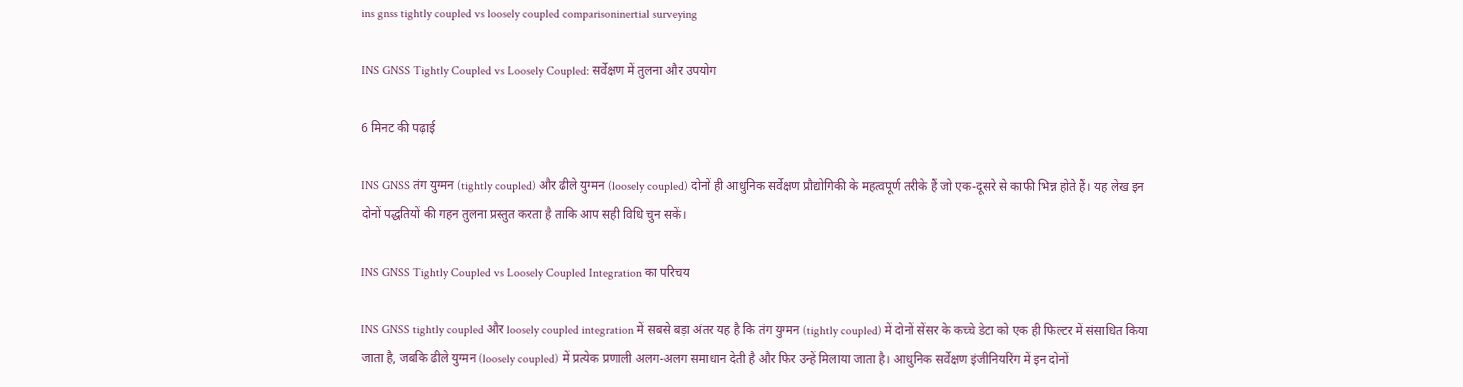ins gnss tightly coupled vs loosely coupled comparisoninertial surveying

INS GNSS Tightly Coupled vs Loosely Coupled: सर्वेक्षण में तुलना और उपयोग

6 मिनट की पढ़ाई

INS GNSS तंग युग्मन (tightly coupled) और ढीले युग्मन (loosely coupled) दोनों ही आधुनिक सर्वेक्षण प्रौद्योगिकी के महत्वपूर्ण तरीके हैं जो एक-दूसरे से काफी भिन्न होते हैं। यह लेख इन दोनों पद्धतियों की गहन तुलना प्रस्तुत करता है ताकि आप सही विधि चुन सकें।

INS GNSS Tightly Coupled vs Loosely Coupled Integration का परिचय

INS GNSS tightly coupled और loosely coupled integration में सबसे बड़ा अंतर यह है कि तंग युग्मन (tightly coupled) में दोनों सेंसर के कच्चे डेटा को एक ही फिल्टर में संसाधित किया जाता है, जबकि ढीले युग्मन (loosely coupled) में प्रत्येक प्रणाली अलग-अलग समाधान देती है और फिर उन्हें मिलाया जाता है। आधुनिक सर्वेक्षण इंजीनियरिंग में इन दोनों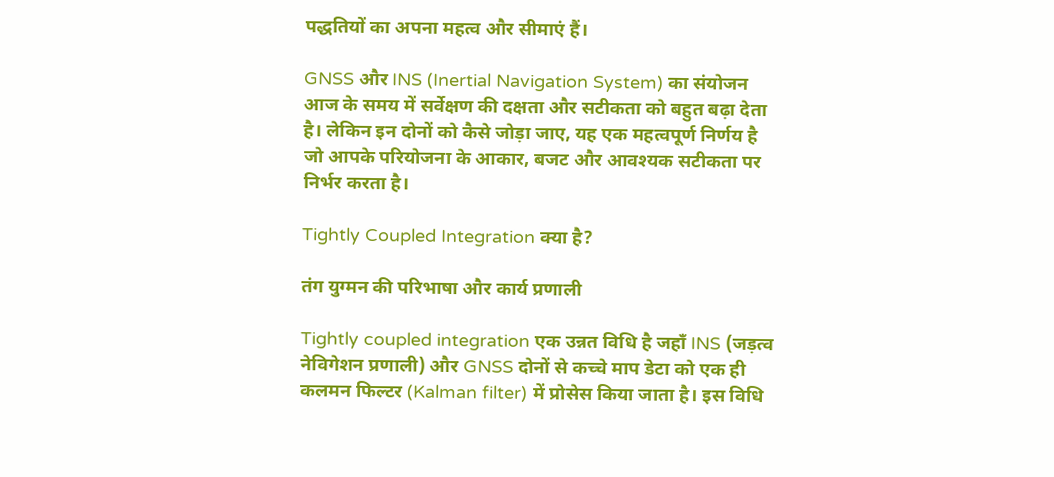पद्धतियों का अपना महत्व और सीमाएं हैं।

GNSS और INS (Inertial Navigation System) का संयोजन आज के समय में सर्वेक्षण की दक्षता और सटीकता को बहुत बढ़ा देता है। लेकिन इन दोनों को कैसे जोड़ा जाए, यह एक महत्वपूर्ण निर्णय है जो आपके परियोजना के आकार, बजट और आवश्यक सटीकता पर निर्भर करता है।

Tightly Coupled Integration क्या है?

तंग युग्मन की परिभाषा और कार्य प्रणाली

Tightly coupled integration एक उन्नत विधि है जहाँ INS (जड़त्व नेविगेशन प्रणाली) और GNSS दोनों से कच्चे माप डेटा को एक ही कलमन फिल्टर (Kalman filter) में प्रोसेस किया जाता है। इस विधि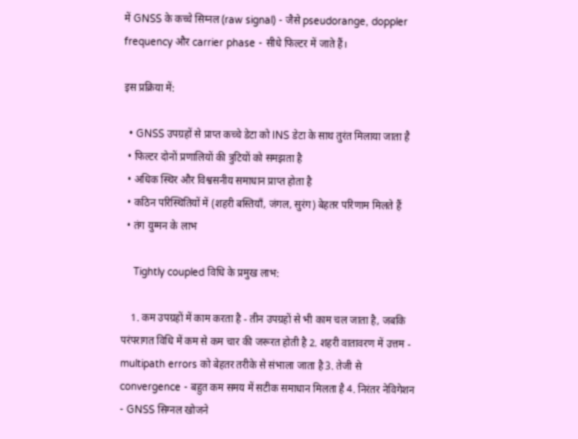में GNSS के कच्चे सिग्नल (raw signal) - जैसे pseudorange, doppler frequency और carrier phase - सीधे फिल्टर में जाते हैं।

इस प्रक्रिया में:

  • GNSS उपग्रहों से प्राप्त कच्चे डेटा को INS डेटा के साथ तुरंत मिलाया जाता है
  • फिल्टर दोनों प्रणालियों की त्रुटियों को समझता है
  • अधिक स्थिर और विश्वसनीय समाधान प्राप्त होता है
  • कठिन परिस्थितियों में (शहरी बस्तियाँ, जंगल, सुरंग) बेहतर परिणाम मिलते हैं
  • तंग युग्मन के लाभ

    Tightly coupled विधि के प्रमुख लाभ:

    1. कम उपग्रहों में काम करता है - तीन उपग्रहों से भी काम चल जाता है, जबकि परंपरागत विधि में कम से कम चार की जरूरत होती है 2. शहरी वातावरण में उत्तम - multipath errors को बेहतर तरीके से संभाला जाता है 3. तेजी से convergence - बहुत कम समय में सटीक समाधान मिलता है 4. निरंतर नेविगेशन - GNSS सिग्नल खोजने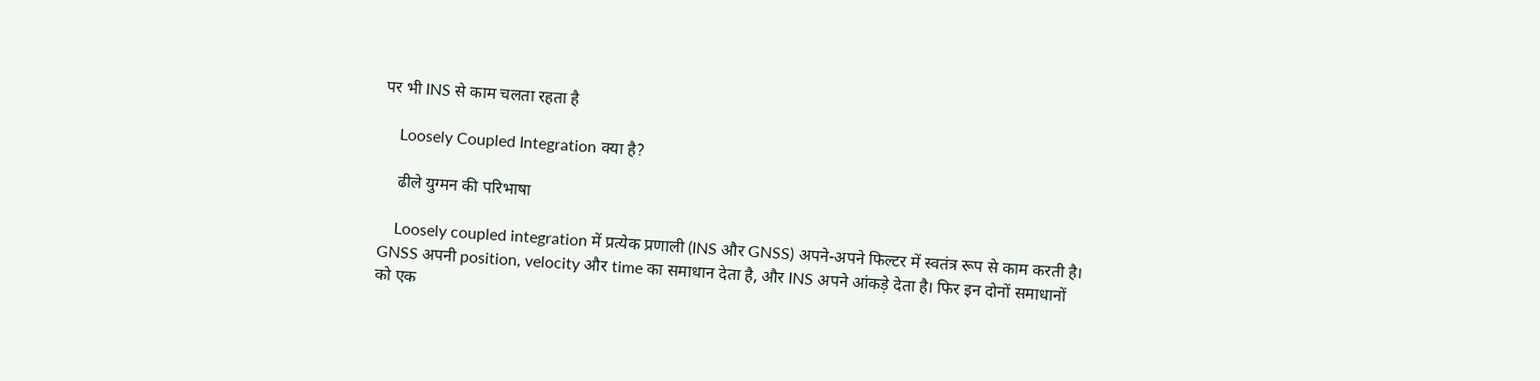पर भी INS से काम चलता रहता है

    Loosely Coupled Integration क्या है?

    ढीले युग्मन की परिभाषा

    Loosely coupled integration में प्रत्येक प्रणाली (INS और GNSS) अपने-अपने फिल्टर में स्वतंत्र रूप से काम करती है। GNSS अपनी position, velocity और time का समाधान देता है, और INS अपने आंकड़े देता है। फिर इन दोनों समाधानों को एक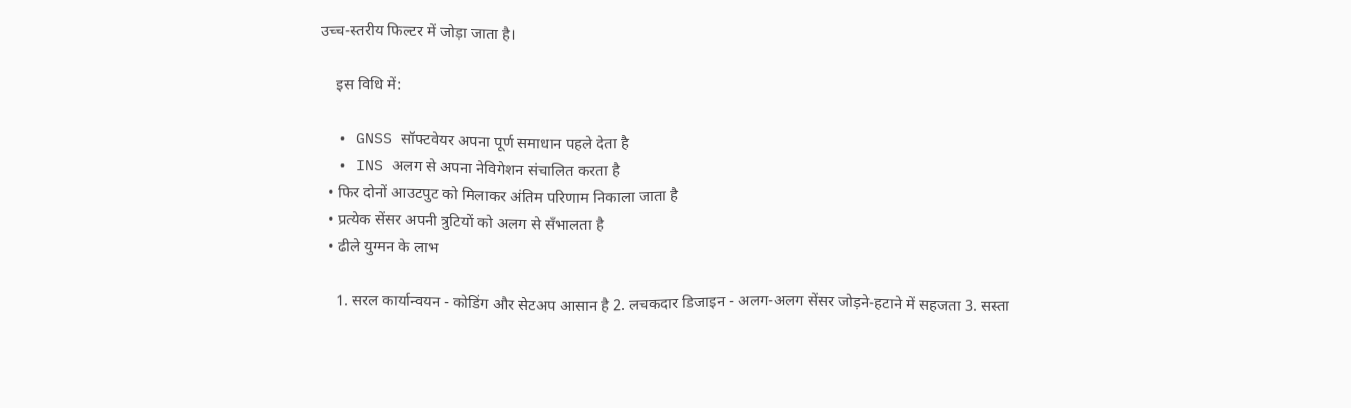उच्च-स्तरीय फिल्टर में जोड़ा जाता है।

    इस विधि में:

  • GNSS सॉफ्टवेयर अपना पूर्ण समाधान पहले देता है
  • INS अलग से अपना नेविगेशन संचालित करता है
  • फिर दोनों आउटपुट को मिलाकर अंतिम परिणाम निकाला जाता है
  • प्रत्येक सेंसर अपनी त्रुटियों को अलग से सँभालता है
  • ढीले युग्मन के लाभ

    1. सरल कार्यान्वयन - कोडिंग और सेटअप आसान है 2. लचकदार डिजाइन - अलग-अलग सेंसर जोड़ने-हटाने में सहजता 3. सस्ता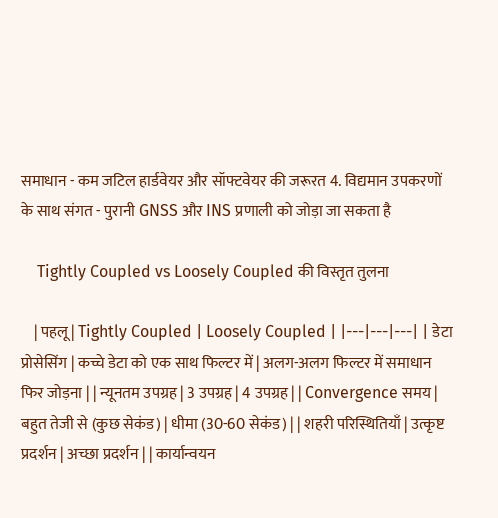समाधान - कम जटिल हार्डवेयर और सॉफ्टवेयर की जरूरत 4. विद्यमान उपकरणों के साथ संगत - पुरानी GNSS और INS प्रणाली को जोड़ा जा सकता है

    Tightly Coupled vs Loosely Coupled की विस्तृत तुलना

    | पहलू | Tightly Coupled | Loosely Coupled | |---|---|---| | डेटा प्रोसेसिंग | कच्चे डेटा को एक साथ फिल्टर में | अलग-अलग फिल्टर में समाधान फिर जोड़ना | | न्यूनतम उपग्रह | 3 उपग्रह | 4 उपग्रह | | Convergence समय | बहुत तेजी से (कुछ सेकंड) | धीमा (30-60 सेकंड) | | शहरी परिस्थितियाँ | उत्कृष्ट प्रदर्शन | अच्छा प्रदर्शन | | कार्यान्वयन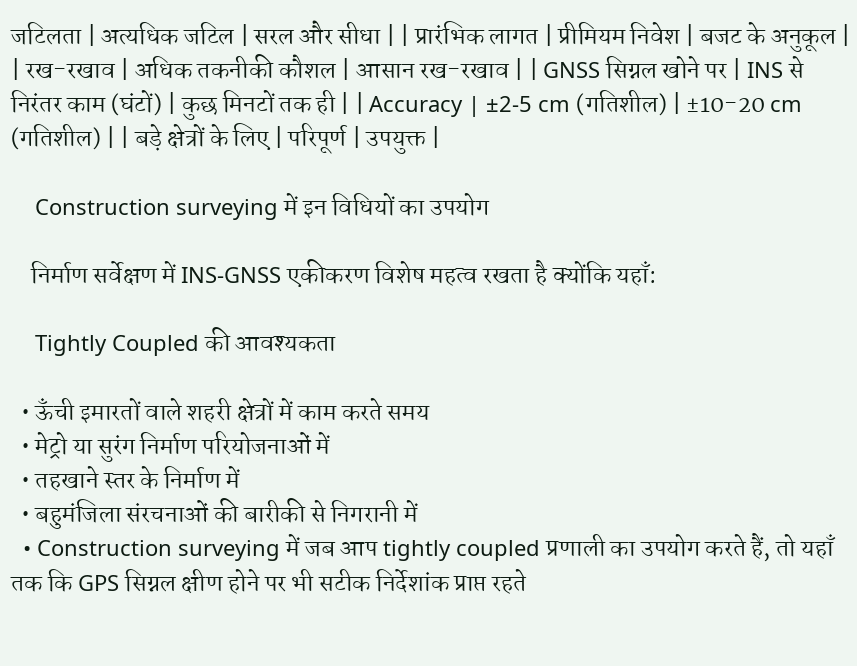जटिलता | अत्यधिक जटिल | सरल और सीधा | | प्रारंभिक लागत | प्रीमियम निवेश | बजट के अनुकूल | | रख-रखाव | अधिक तकनीकी कौशल | आसान रख-रखाव | | GNSS सिग्नल खोने पर | INS से निरंतर काम (घंटों) | कुछ मिनटों तक ही | | Accuracy | ±2-5 cm (गतिशील) | ±10-20 cm (गतिशील) | | बड़े क्षेत्रों के लिए | परिपूर्ण | उपयुक्त |

    Construction surveying में इन विधियों का उपयोग

    निर्माण सर्वेक्षण में INS-GNSS एकीकरण विशेष महत्व रखता है क्योंकि यहाँ:

    Tightly Coupled की आवश्यकता

  • ऊँची इमारतों वाले शहरी क्षेत्रों में काम करते समय
  • मेट्रो या सुरंग निर्माण परियोजनाओं में
  • तहखाने स्तर के निर्माण में
  • बहुमंजिला संरचनाओं की बारीकी से निगरानी में
  • Construction surveying में जब आप tightly coupled प्रणाली का उपयोग करते हैं, तो यहाँ तक कि GPS सिग्नल क्षीण होने पर भी सटीक निर्देशांक प्राप्त रहते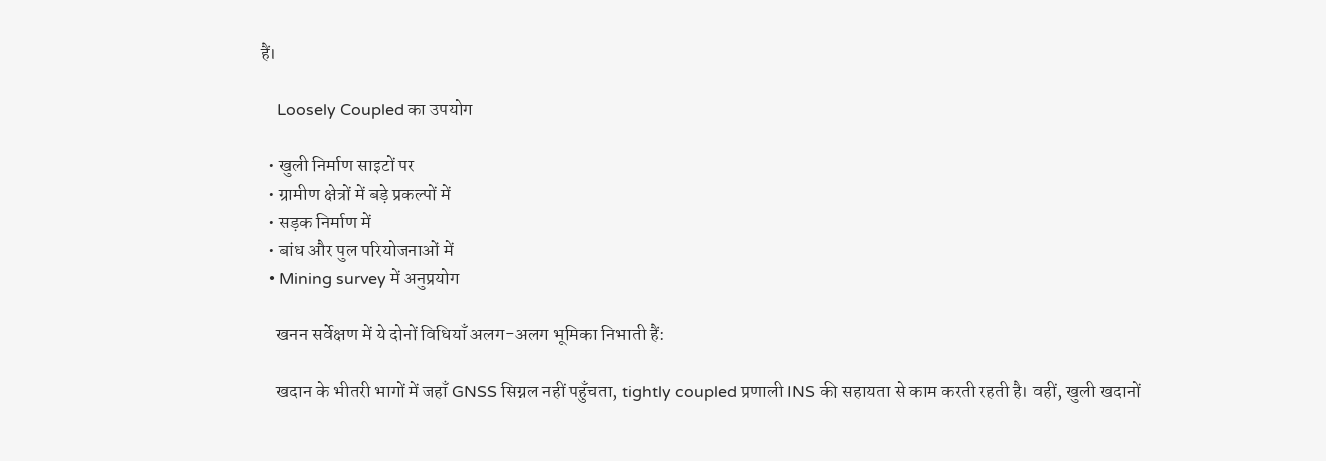हैं।

    Loosely Coupled का उपयोग

  • खुली निर्माण साइटों पर
  • ग्रामीण क्षेत्रों में बड़े प्रकल्पों में
  • सड़क निर्माण में
  • बांध और पुल परियोजनाओं में
  • Mining survey में अनुप्रयोग

    खनन सर्वेक्षण में ये दोनों विधियाँ अलग-अलग भूमिका निभाती हैं:

    खदान के भीतरी भागों में जहाँ GNSS सिग्नल नहीं पहुँचता, tightly coupled प्रणाली INS की सहायता से काम करती रहती है। वहीं, खुली खदानों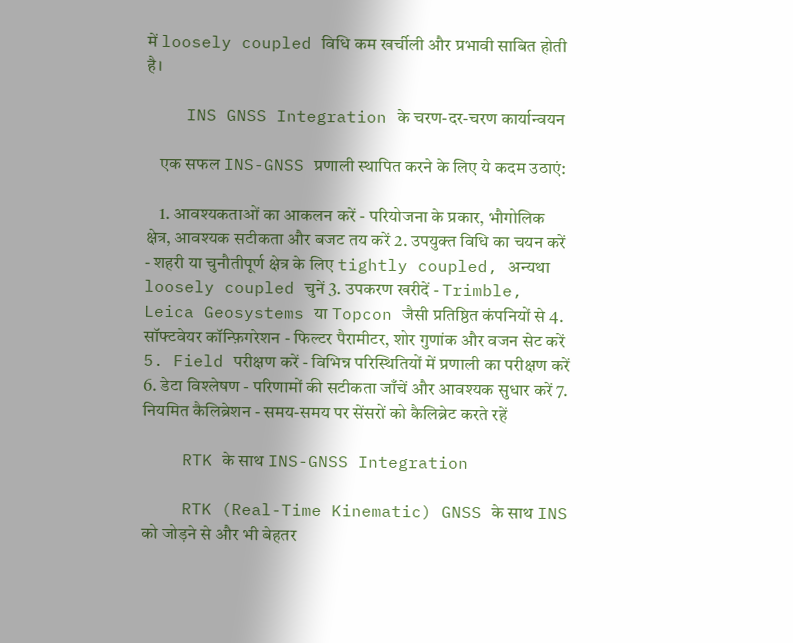में loosely coupled विधि कम खर्चीली और प्रभावी साबित होती है।

    INS GNSS Integration के चरण-दर-चरण कार्यान्वयन

    एक सफल INS-GNSS प्रणाली स्थापित करने के लिए ये कदम उठाएं:

    1. आवश्यकताओं का आकलन करें - परियोजना के प्रकार, भौगोलिक क्षेत्र, आवश्यक सटीकता और बजट तय करें 2. उपयुक्त विधि का चयन करें - शहरी या चुनौतीपूर्ण क्षेत्र के लिए tightly coupled, अन्यथा loosely coupled चुनें 3. उपकरण खरीदें - Trimble, Leica Geosystems या Topcon जैसी प्रतिष्ठित कंपनियों से 4. सॉफ्टवेयर कॉन्फ़िगरेशन - फिल्टर पैरामीटर, शोर गुणांक और वजन सेट करें 5. Field परीक्षण करें - विभिन्न परिस्थितियों में प्रणाली का परीक्षण करें 6. डेटा विश्लेषण - परिणामों की सटीकता जाँचें और आवश्यक सुधार करें 7. नियमित कैलिब्रेशन - समय-समय पर सेंसरों को कैलिब्रेट करते रहें

    RTK के साथ INS-GNSS Integration

    RTK (Real-Time Kinematic) GNSS के साथ INS को जोड़ने से और भी बेहतर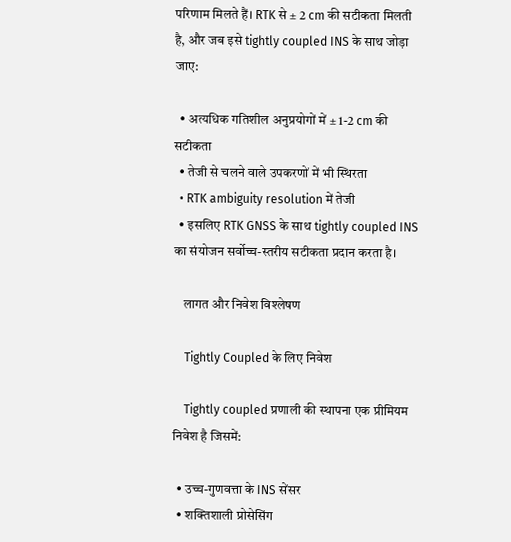परिणाम मिलते हैं। RTK से ± 2 cm की सटीकता मिलती है, और जब इसे tightly coupled INS के साथ जोड़ा जाए:

  • अत्यधिक गतिशील अनुप्रयोगों में ± 1-2 cm की सटीकता
  • तेजी से चलने वाले उपकरणों में भी स्थिरता
  • RTK ambiguity resolution में तेजी
  • इसलिए RTK GNSS के साथ tightly coupled INS का संयोजन सर्वोच्च-स्तरीय सटीकता प्रदान करता है।

    लागत और निवेश विश्लेषण

    Tightly Coupled के लिए निवेश

    Tightly coupled प्रणाली की स्थापना एक प्रीमियम निवेश है जिसमें:

  • उच्च-गुणवत्ता के INS सेंसर
  • शक्तिशाली प्रोसेसिंग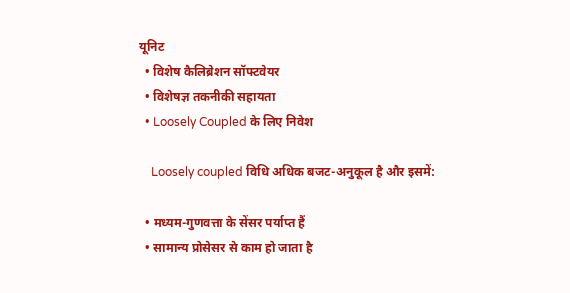यूनिट
  • विशेष कैलिब्रेशन सॉफ्टवेयर
  • विशेषज्ञ तकनीकी सहायता
  • Loosely Coupled के लिए निवेश

    Loosely coupled विधि अधिक बजट-अनुकूल है और इसमें:

  • मध्यम-गुणवत्ता के सेंसर पर्याप्त हैं
  • सामान्य प्रोसेसर से काम हो जाता है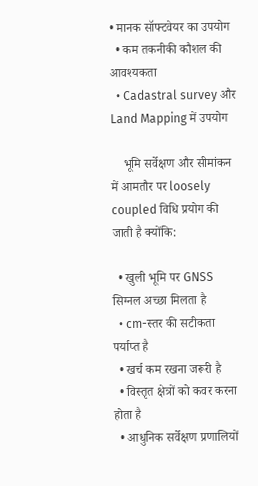• मानक सॉफ्टवेयर का उपयोग
  • कम तकनीकी कौशल की आवश्यकता
  • Cadastral survey और Land Mapping में उपयोग

    भूमि सर्वेक्षण और सीमांकन में आमतौर पर loosely coupled विधि प्रयोग की जाती है क्योंकि:

  • खुली भूमि पर GNSS सिग्नल अच्छा मिलता है
  • cm-स्तर की सटीकता पर्याप्त है
  • खर्च कम रखना जरूरी है
  • विस्तृत क्षेत्रों को कवर करना होता है
  • आधुनिक सर्वेक्षण प्रणालियों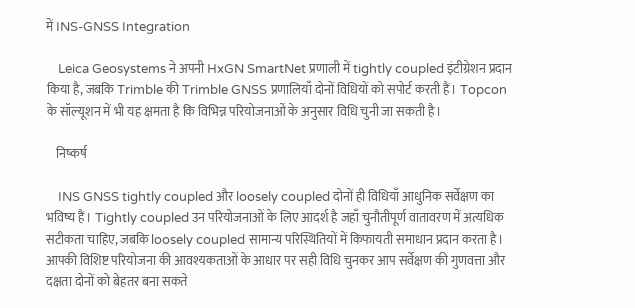में INS-GNSS Integration

    Leica Geosystems ने अपनी HxGN SmartNet प्रणाली में tightly coupled इंटीग्रेशन प्रदान किया है, जबकि Trimble की Trimble GNSS प्रणालियाँ दोनों विधियों को सपोर्ट करती हैं। Topcon के सॉल्यूशन में भी यह क्षमता है कि विभिन्न परियोजनाओं के अनुसार विधि चुनी जा सकती है।

    निष्कर्ष

    INS GNSS tightly coupled और loosely coupled दोनों ही विधियाँ आधुनिक सर्वेक्षण का भविष्य हैं। Tightly coupled उन परियोजनाओं के लिए आदर्श है जहाँ चुनौतीपूर्ण वातावरण में अत्यधिक सटीकता चाहिए, जबकि loosely coupled सामान्य परिस्थितियों में किफायती समाधान प्रदान करता है। आपकी विशिष्ट परियोजना की आवश्यकताओं के आधार पर सही विधि चुनकर आप सर्वेक्षण की गुणवत्ता और दक्षता दोनों को बेहतर बना सकते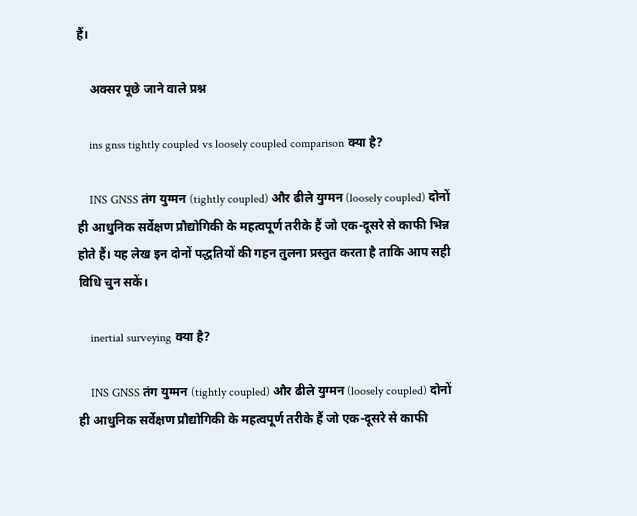हैं।

    अक्सर पूछे जाने वाले प्रश्न

    ins gnss tightly coupled vs loosely coupled comparison क्या है?

    INS GNSS तंग युग्मन (tightly coupled) और ढीले युग्मन (loosely coupled) दोनों ही आधुनिक सर्वेक्षण प्रौद्योगिकी के महत्वपूर्ण तरीके हैं जो एक-दूसरे से काफी भिन्न होते हैं। यह लेख इन दोनों पद्धतियों की गहन तुलना प्रस्तुत करता है ताकि आप सही विधि चुन सकें।

    inertial surveying क्या है?

    INS GNSS तंग युग्मन (tightly coupled) और ढीले युग्मन (loosely coupled) दोनों ही आधुनिक सर्वेक्षण प्रौद्योगिकी के महत्वपूर्ण तरीके हैं जो एक-दूसरे से काफी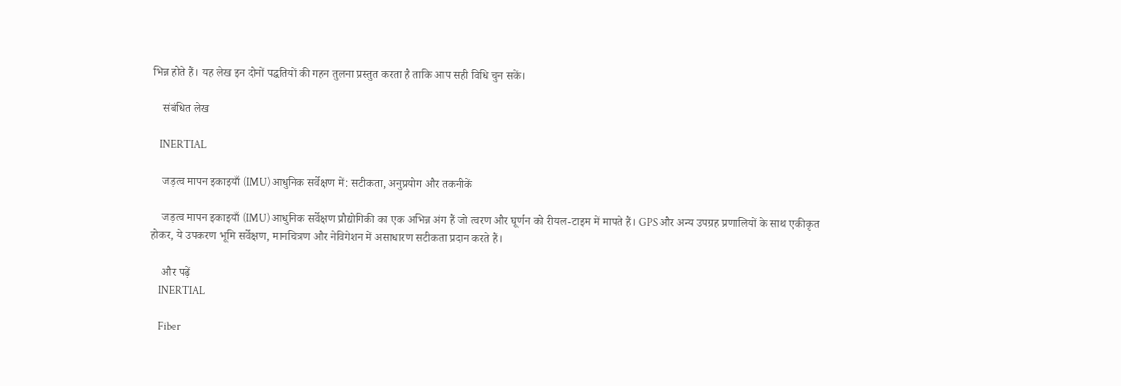भिन्न होते हैं। यह लेख इन दोनों पद्धतियों की गहन तुलना प्रस्तुत करता है ताकि आप सही विधि चुन सकें।

    संबंधित लेख

    INERTIAL

    जड़त्व मापन इकाइयाँ (IMU) आधुनिक सर्वेक्षण में: सटीकता, अनुप्रयोग और तकनीकें

    जड़त्व मापन इकाइयाँ (IMU) आधुनिक सर्वेक्षण प्रौद्योगिकी का एक अभिन्न अंग हैं जो त्वरण और घूर्णन को रीयल-टाइम में मापते हैं। GPS और अन्य उपग्रह प्रणालियों के साथ एकीकृत होकर, ये उपकरण भूमि सर्वेक्षण, मानचित्रण और नेविगेशन में असाधारण सटीकता प्रदान करते हैं।

    और पढ़ें
    INERTIAL

    Fiber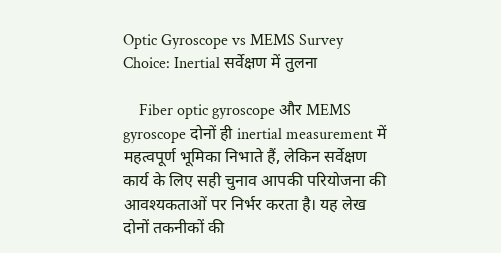Optic Gyroscope vs MEMS Survey Choice: Inertial सर्वेक्षण में तुलना

    Fiber optic gyroscope और MEMS gyroscope दोनों ही inertial measurement में महत्वपूर्ण भूमिका निभाते हैं, लेकिन सर्वेक्षण कार्य के लिए सही चुनाव आपकी परियोजना की आवश्यकताओं पर निर्भर करता है। यह लेख दोनों तकनीकों की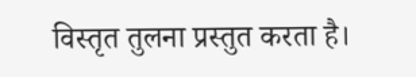विस्तृत तुलना प्रस्तुत करता है।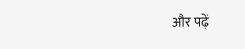और पढ़ें